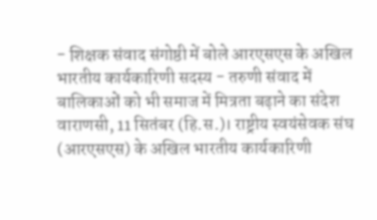- शिक्षक संवाद संगोष्ठी में बोले आरएसएस के अखिल भारतीय कार्यकारिणी सदस्य - तरुणी संवाद में बालिकाओं को भी समाज में मित्रता बढ़ाने का संदेश
वाराणसी, 11 सितंबर (हि.स.)। राष्ट्रीय स्वयंसेवक संघ (आरएसएस) के अखिल भारतीय कार्यकारिणी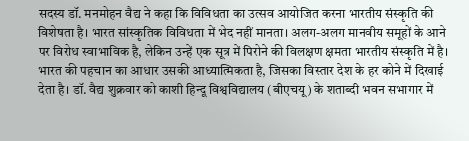सदस्य डॉ. मनमोहन वैद्य ने कहा कि विविधता का उत्सव आयोजित करना भारतीय संस्कृति की विशेषता है। भारत सांस्कृतिक विविधता में भेद नहीं मानता। अलग-अलग मानवीय समूहों के आने पर विरोध स्वाभाविक है, लेकिन उन्हें एक सूत्र में पिरोने की विलक्षण क्षमता भारतीय संस्कृति में है। भारत की पहचान का आधार उसकी आध्यात्मिकता है, जिसका विस्तार देश के हर कोने में दिखाई देता है। डॉ. वैद्य शुक्रवार को काशी हिन्दू विश्वविद्यालय (बीएचयू) के शताब्दी भवन सभागार में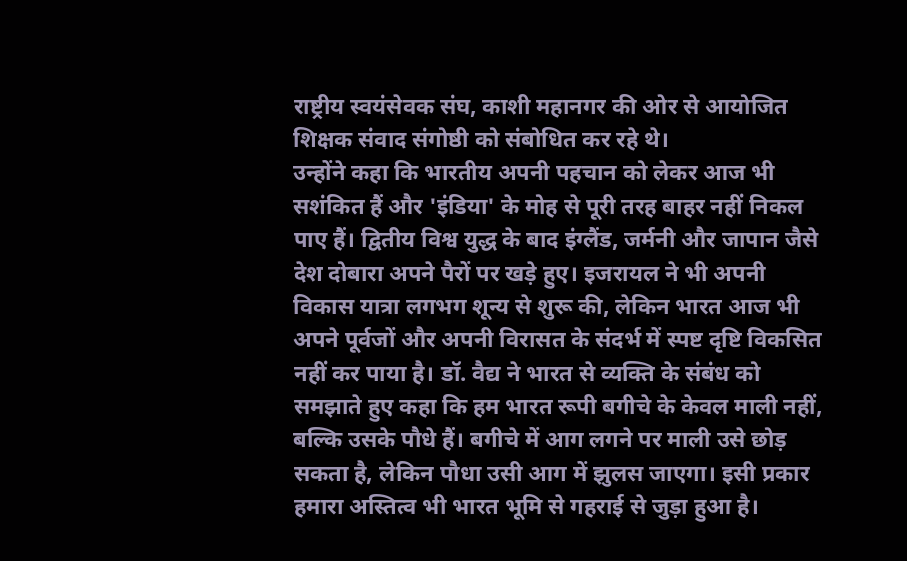राष्ट्रीय स्वयंसेवक संघ, काशी महानगर की ओर से आयोजित शिक्षक संवाद संगोष्ठी को संबोधित कर रहे थे।
उन्होंने कहा कि भारतीय अपनी पहचान को लेकर आज भी सशंकित हैं और 'इंडिया' के मोह से पूरी तरह बाहर नहीं निकल पाए हैं। द्वितीय विश्व युद्ध के बाद इंग्लैंड, जर्मनी और जापान जैसे देश दोबारा अपने पैरों पर खड़े हुए। इजरायल ने भी अपनी विकास यात्रा लगभग शून्य से शुरू की, लेकिन भारत आज भी अपने पूर्वजों और अपनी विरासत के संदर्भ में स्पष्ट दृष्टि विकसित नहीं कर पाया है। डॉ. वैद्य ने भारत से व्यक्ति के संबंध को समझाते हुए कहा कि हम भारत रूपी बगीचे के केवल माली नहीं, बल्कि उसके पौधे हैं। बगीचे में आग लगने पर माली उसे छोड़ सकता है, लेकिन पौधा उसी आग में झुलस जाएगा। इसी प्रकार हमारा अस्तित्व भी भारत भूमि से गहराई से जुड़ा हुआ है।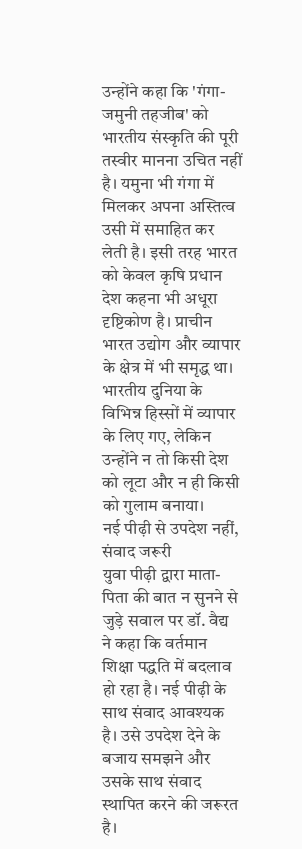उन्होंने कहा कि 'गंगा-जमुनी तहजीब' को भारतीय संस्कृति की पूरी तस्वीर मानना उचित नहीं है। यमुना भी गंगा में मिलकर अपना अस्तित्व उसी में समाहित कर लेती है। इसी तरह भारत को केवल कृषि प्रधान देश कहना भी अधूरा दृष्टिकोण है। प्राचीन भारत उद्योग और व्यापार के क्षेत्र में भी समृद्ध था। भारतीय दुनिया के विभिन्न हिस्सों में व्यापार के लिए गए, लेकिन उन्होंने न तो किसी देश को लूटा और न ही किसी को गुलाम बनाया।
नई पीढ़ी से उपदेश नहीं, संवाद जरूरी
युवा पीढ़ी द्वारा माता-पिता की बात न सुनने से जुड़े सवाल पर डॉ. वैद्य ने कहा कि वर्तमान शिक्षा पद्धति में बदलाव हो रहा है। नई पीढ़ी के साथ संवाद आवश्यक है। उसे उपदेश देने के बजाय समझने और उसके साथ संवाद स्थापित करने की जरूरत है।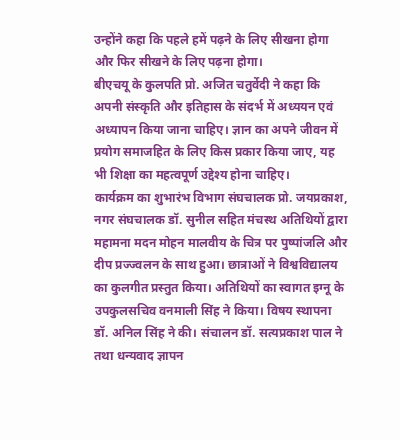उन्होंने कहा कि पहले हमें पढ़ने के लिए सीखना होगा और फिर सीखने के लिए पढ़ना होगा।
बीएचयू के कुलपति प्रो. अजित चतुर्वेदी ने कहा कि अपनी संस्कृति और इतिहास के संदर्भ में अध्ययन एवं अध्यापन किया जाना चाहिए। ज्ञान का अपने जीवन में प्रयोग समाजहित के लिए किस प्रकार किया जाए, यह भी शिक्षा का महत्वपूर्ण उद्देश्य होना चाहिए।
कार्यक्रम का शुभारंभ विभाग संघचालक प्रो. जयप्रकाश, नगर संघचालक डॉ. सुनील सहित मंचस्थ अतिथियों द्वारा महामना मदन मोहन मालवीय के चित्र पर पुष्पांजलि और दीप प्रज्ज्वलन के साथ हुआ। छात्राओं ने विश्वविद्यालय का कुलगीत प्रस्तुत किया। अतिथियों का स्वागत इग्नू के उपकुलसचिव वनमाली सिंह ने किया। विषय स्थापना डॉ. अनिल सिंह ने की। संचालन डॉ. सत्यप्रकाश पाल ने तथा धन्यवाद ज्ञापन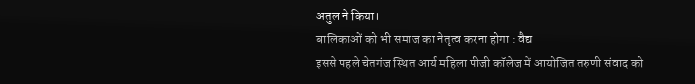अतुल ने किया।
बालिकाओं को भी समाज का नेतृत्व करना होगा : वैद्य
इससे पहले चेतगंज स्थित आर्य महिला पीजी कॉलेज में आयोजित तरुणी संवाद को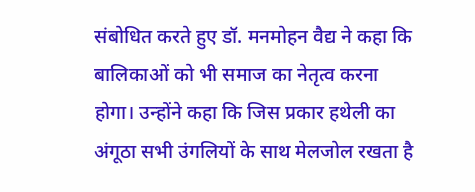संबोधित करते हुए डॉ. मनमोहन वैद्य ने कहा कि बालिकाओं को भी समाज का नेतृत्व करना होगा। उन्होंने कहा कि जिस प्रकार हथेली का अंगूठा सभी उंगलियों के साथ मेलजोल रखता है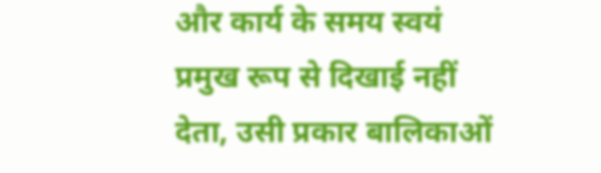और कार्य के समय स्वयं प्रमुख रूप से दिखाई नहीं देता, उसी प्रकार बालिकाओं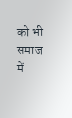को भी समाज में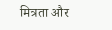मित्रता और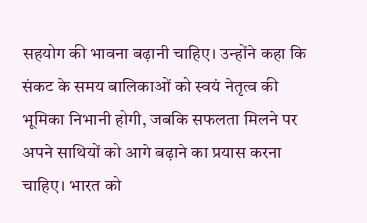सहयोग की भावना बढ़ानी चाहिए। उन्होंने कहा कि संकट के समय बालिकाओं को स्वयं नेतृत्व की भूमिका निभानी होगी, जबकि सफलता मिलने पर अपने साथियों को आगे बढ़ाने का प्रयास करना चाहिए। भारत को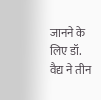जानने के लिए डॉ. वैद्य ने तीन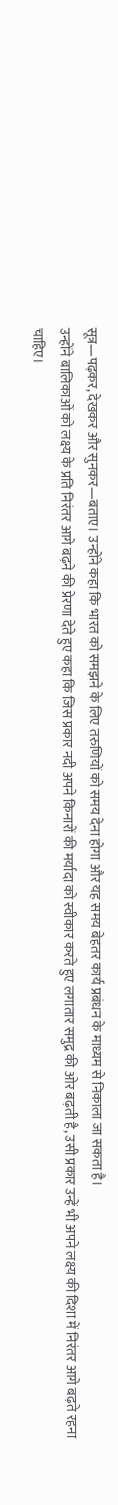सूत्र—पढ़कर, देखकर और सुनकर—बताए। उन्होंने कहा कि भारत को समझने के लिए तरुणियों को समय देना होगा और यह समय बेहतर कार्य प्रबंधन के माध्यम से निकाला जा सकता है।
उन्होंने बालिकाओं को लक्ष्य के प्रति निरंतर आगे बढ़ने की प्रेरणा देते हुए कहा कि जिस प्रकार नदी अपने किनारों की मर्यादा को स्वीकार करते हुए लगातार समुद्र की ओर बढ़ती है, उसी प्रकार उन्हें भी अपने लक्ष्य की दिशा में निरंतर आगे बढ़ते रहना चाहिए।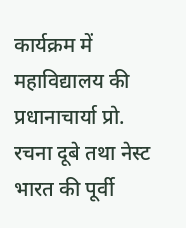कार्यक्रम में महाविद्यालय की प्रधानाचार्या प्रो. रचना दूबे तथा नेस्ट भारत की पूर्वी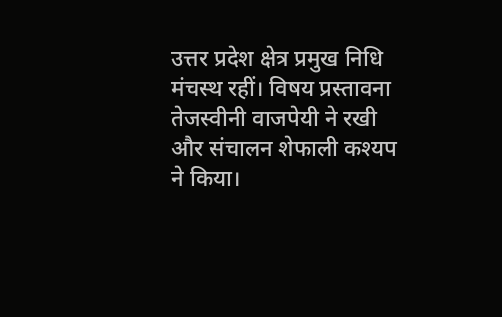उत्तर प्रदेश क्षेत्र प्रमुख निधि मंचस्थ रहीं। विषय प्रस्तावना तेजस्वीनी वाजपेयी ने रखी और संचालन शेफाली कश्यप ने किया।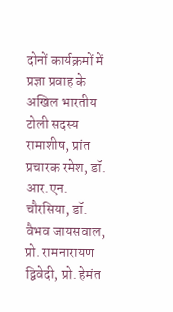दोनों कार्यक्रमों में प्रज्ञा प्रवाह के अखिल भारतीय टोली सदस्य रामाशीष, प्रांत प्रचारक रमेश, डॉ. आर.एन. चौरसिया, डॉ. वैभव जायसवाल, प्रो. रामनारायण द्विवेदी, प्रो. हेमंत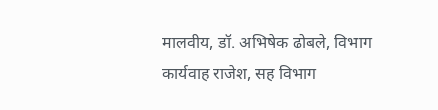मालवीय, डॉ. अभिषेक ढोबले, विभाग कार्यवाह राजेश, सह विभाग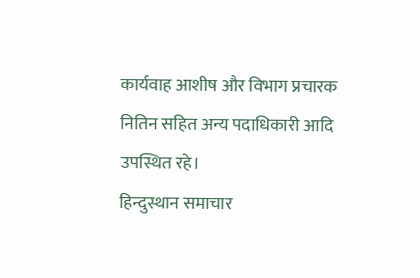कार्यवाह आशीष और विभाग प्रचारक नितिन सहित अन्य पदाधिकारी आदि उपस्थित रहे।
हिन्दुस्थान समाचार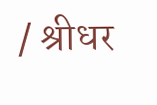/ श्रीधर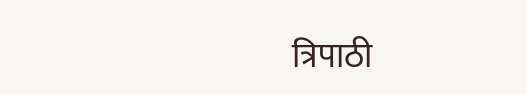त्रिपाठी